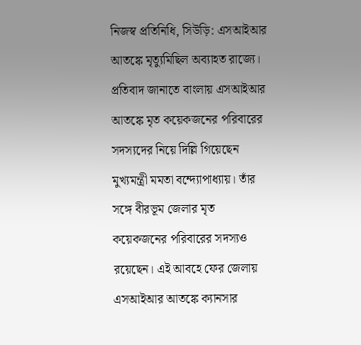নিজস্ব প্রতিনিধি, সিউড়ি: এসআইআর আতঙ্কে মৃত্যুমিছিল অব্যাহত রাজ্যে। প্রতিবাদ জানাতে বাংলায় এসআইআর আতঙ্কে মৃত কয়েকজনের পরিবারের সদস্যদের নিয়ে দিল্লি গিয়েছেন মুখ্যমন্ত্রী মমতা বন্দ্যোপাধ্যায়। তাঁর সঙ্গে বীরভূম জেলার মৃত কয়েকজনের পরিবারের সদস্যও রয়েছেন। এই আবহে ফের জেলায় এসআইআর আতঙ্কে ক্যানসার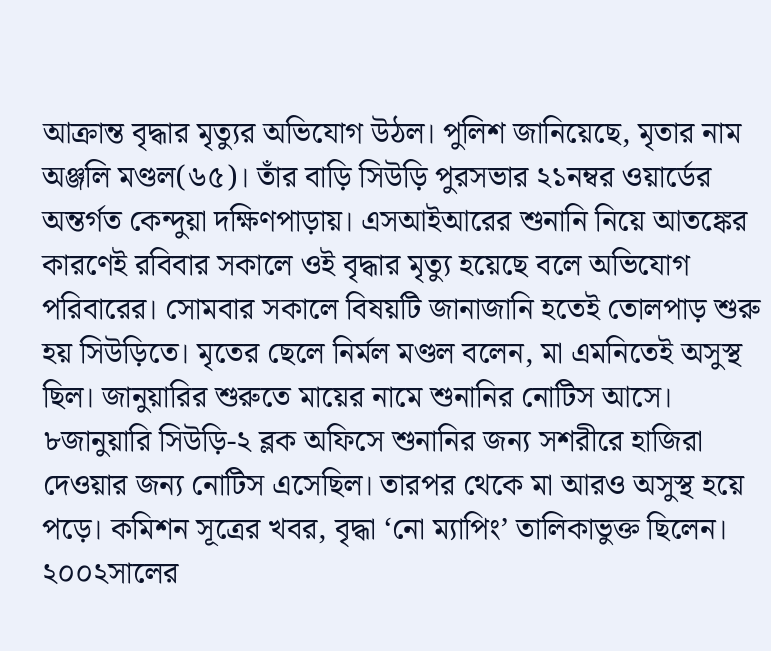আক্রান্ত বৃদ্ধার মৃত্যুর অভিযোগ উঠল। পুলিশ জানিয়েছে, মৃতার নাম অঞ্জলি মণ্ডল(৬৫)। তাঁর বাড়ি সিউড়ি পুরসভার ২১নম্বর ওয়ার্ডের অন্তর্গত কেন্দুয়া দক্ষিণপাড়ায়। এসআইআরের শুনানি নিয়ে আতঙ্কের কারণেই রবিবার সকালে ওই বৃদ্ধার মৃত্যু হয়েছে বলে অভিযোগ পরিবারের। সোমবার সকালে বিষয়টি জানাজানি হতেই তোলপাড় শুরু হয় সিউড়িতে। মৃতের ছেলে নির্মল মণ্ডল বলেন, মা এমনিতেই অসুস্থ ছিল। জানুয়ারির শুরুতে মায়ের নামে শুনানির নোটিস আসে।
৮জানুয়ারি সিউড়ি-২ ব্লক অফিসে শুনানির জন্য সশরীরে হাজিরা দেওয়ার জন্য নোটিস এসেছিল। তারপর থেকে মা আরও অসুস্থ হয়ে পড়ে। কমিশন সূত্রের খবর, বৃদ্ধা ‘নো ম্যাপিং’ তালিকাভুক্ত ছিলেন। ২০০২সালের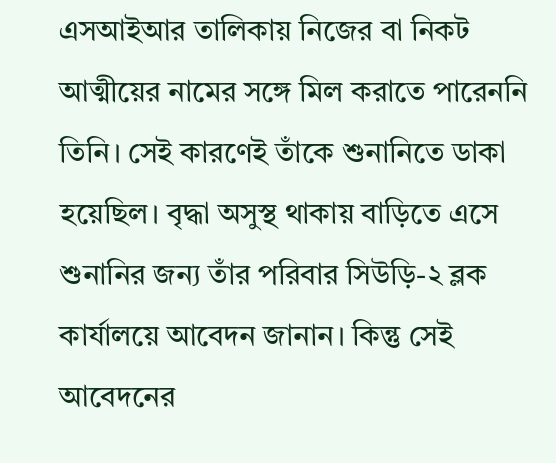এসআইআর তালিকায় নিজের বা নিকট আত্মীয়ের নামের সঙ্গে মিল করাতে পারেননি তিনি। সেই কারণেই তাঁকে শুনানিতে ডাকা হয়েছিল। বৃদ্ধা অসুস্থ থাকায় বাড়িতে এসে শুনানির জন্য তাঁর পরিবার সিউড়ি-২ ব্লক কার্যালয়ে আবেদন জানান। কিন্তু সেই আবেদনের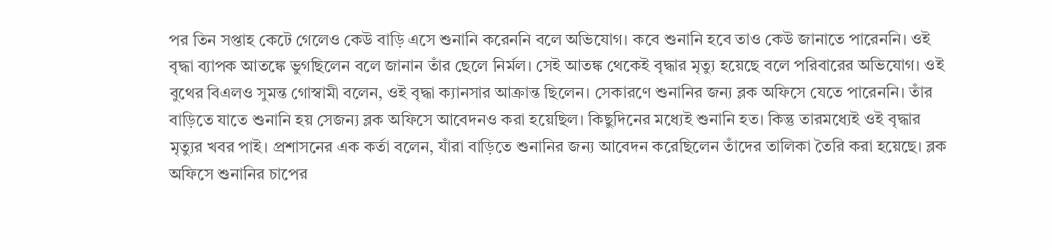পর তিন সপ্তাহ কেটে গেলেও কেউ বাড়ি এসে শুনানি করেননি বলে অভিযোগ। কবে শুনানি হবে তাও কেউ জানাতে পারেননি। ওই বৃদ্ধা ব্যাপক আতঙ্কে ভুগছিলেন বলে জানান তাঁর ছেলে নির্মল। সেই আতঙ্ক থেকেই বৃদ্ধার মৃত্যু হয়েছে বলে পরিবারের অভিযোগ। ওই বুথের বিএলও সুমন্ত গোস্বামী বলেন, ওই বৃদ্ধা ক্যানসার আক্রান্ত ছিলেন। সেকারণে শুনানির জন্য ব্লক অফিসে যেতে পারেননি। তাঁর বাড়িতে যাতে শুনানি হয় সেজন্য ব্লক অফিসে আবেদনও করা হয়েছিল। কিছুদিনের মধ্যেই শুনানি হত। কিন্তু তারমধ্যেই ওই বৃদ্ধার মৃত্যুর খবর পাই। প্রশাসনের এক কর্তা বলেন, যাঁরা বাড়িতে শুনানির জন্য আবেদন করেছিলেন তাঁদের তালিকা তৈরি করা হয়েছে। ব্লক অফিসে শুনানির চাপের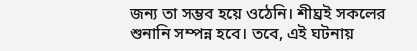জন্য তা সম্ভব হয়ে ওঠেনি। শীঘ্রই সকলের শুনানি সম্পন্ন হবে। তবে, এই ঘটনায়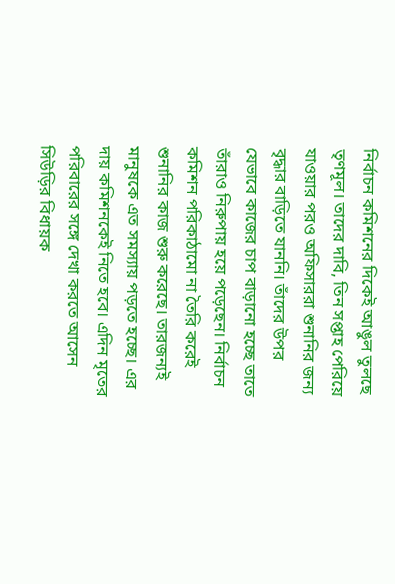নির্বাচন কমিশনের দিকেই আঙুল তুলছে তৃণমূল। তাদের দাবি, তিন সপ্তাহ পেরিয়ে যাওয়ার পরও অফিসাররা শুনানির জন্য বৃদ্ধার বাড়িতে যাননি। তাঁদের উপর যেভাবে কাজের চাপ বাড়ানো হচ্ছে তাতে তাঁরাও নিরুপায় হয়ে পড়েছেন। নির্বাচন কমিশন পরিকাঠামো না তৈরি করেই শুনানির কাজ শুরু করেছে। তারজন্যই মানুষকে এত সমস্যায় পড়তে হচ্ছে। এর দায় কমিশনকেই নিতে হবে। এদিন মৃতের পরিবারের সঙ্গে দেখা করতে আসেন সিউড়ির বিধায়ক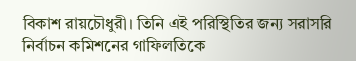বিকাশ রায়চৌধুরী। তিনি এই পরিস্থিতির জন্য সরাসরি নির্বাচন কমিশনের গাফিলতিকে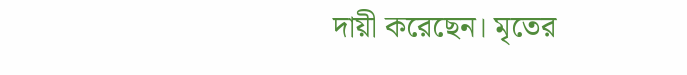দায়ী করেছেন। মৃতের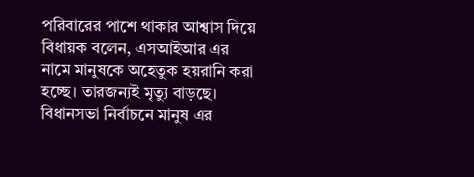পরিবারের পাশে থাকার আশ্বাস দিয়ে বিধায়ক বলেন, এসআইআর এর নামে মানুষকে অহেতুক হয়রানি করা হচ্ছে। তারজন্যই মৃত্যু বাড়ছে। বিধানসভা নির্বাচনে মানুষ এর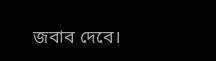জবাব দেবে।